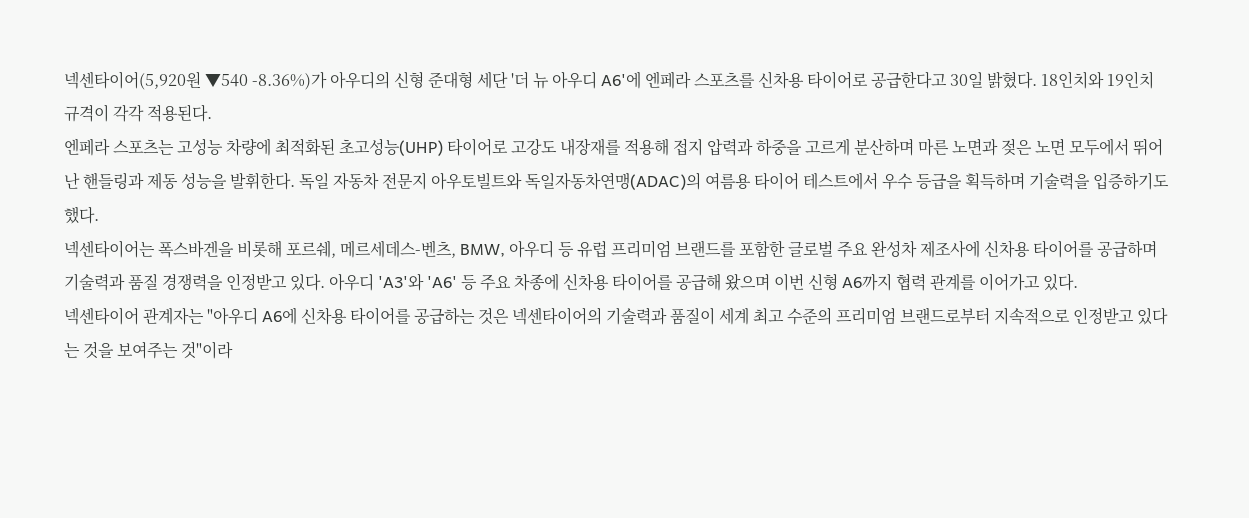넥센타이어(5,920원 ▼540 -8.36%)가 아우디의 신형 준대형 세단 '더 뉴 아우디 A6'에 엔페라 스포츠를 신차용 타이어로 공급한다고 30일 밝혔다. 18인치와 19인치 규격이 각각 적용된다.
엔페라 스포츠는 고성능 차량에 최적화된 초고성능(UHP) 타이어로 고강도 내장재를 적용해 접지 압력과 하중을 고르게 분산하며 마른 노면과 젖은 노면 모두에서 뛰어난 핸들링과 제동 성능을 발휘한다. 독일 자동차 전문지 아우토빌트와 독일자동차연맹(ADAC)의 여름용 타이어 테스트에서 우수 등급을 획득하며 기술력을 입증하기도 했다.
넥센타이어는 폭스바겐을 비롯해 포르쉐, 메르세데스-벤츠, BMW, 아우디 등 유럽 프리미엄 브랜드를 포함한 글로벌 주요 완성차 제조사에 신차용 타이어를 공급하며 기술력과 품질 경쟁력을 인정받고 있다. 아우디 'A3'와 'A6' 등 주요 차종에 신차용 타이어를 공급해 왔으며 이번 신형 A6까지 협력 관계를 이어가고 있다.
넥센타이어 관계자는 "아우디 A6에 신차용 타이어를 공급하는 것은 넥센타이어의 기술력과 품질이 세계 최고 수준의 프리미엄 브랜드로부터 지속적으로 인정받고 있다는 것을 보여주는 것"이라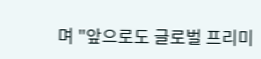며 "앞으로도 글로벌 프리미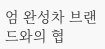엄 완성차 브랜드와의 협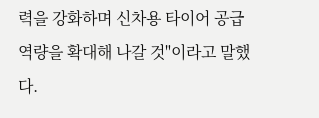력을 강화하며 신차용 타이어 공급 역량을 확대해 나갈 것"이라고 말했다.